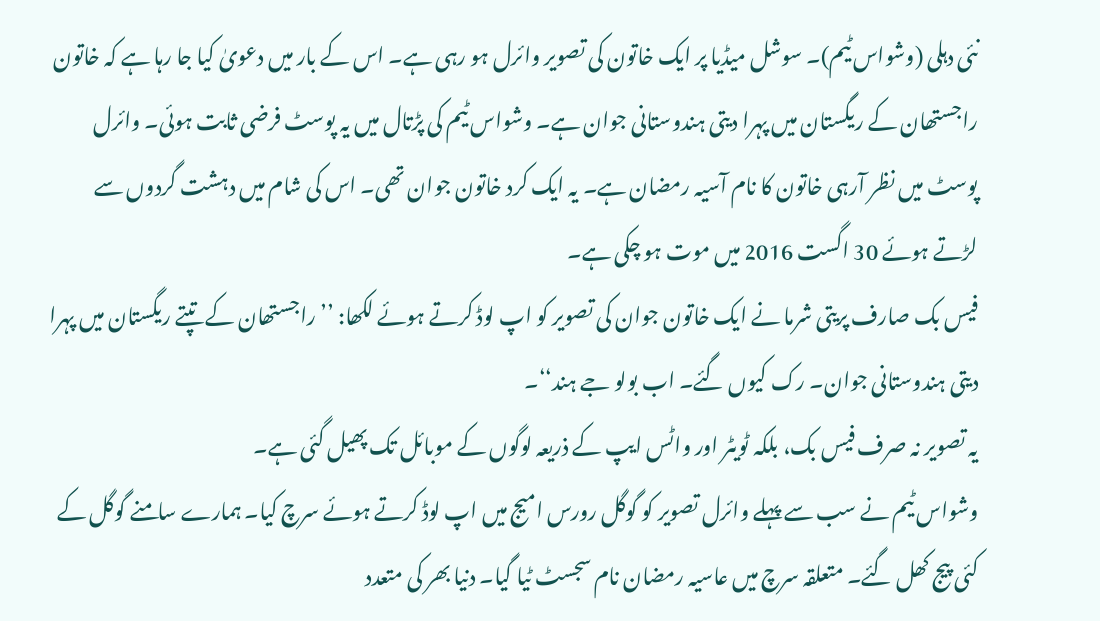نئی دہلی (وشواس ٹیم)۔ سوشل میڈیا پر ایک خاتون کی تصویر وائرل ہو رہی ہے۔ اس کے بار میں دعویٰ کیا جا رہا ہے کہ خاتون راجستھان کے ریگستان میں پہرا دیتی ہندوستانی جوان ہے۔ وشواس ٹیم کی پڑتال میں یہ پوسٹ فرضی ثابت ہوئی۔ وائرل پوسٹ میں نظر آرہی خاتون کا نام آسیہ رمضان ہے۔ یہ ایک کرد خاتون جوان تھی۔ اس کی شام میں دہشت گردوں سے لڑتے ہوئے 30 اگست 2016 میں موت ہو چکی ہے۔
فیس بک صارف پریتی شرما نے ایک خاتون جوان کی تصویر کو اپ لوڈ کرتے ہوئے لکھا: ’’راجستھان کے تپتے ریگستان میں پہرا دیتی ہندوستانی جوان۔ رک کیوں گئے۔ اب بولو جے ہند‘‘۔
یہ تصویر نہ صرف فیس بک، بلکہ ٹویٹر اور واٹس ایپ کے ذریعہ لوگوں کے موبائل تک پھیل گئی ہے۔
وشواس ٹیم نے سب سے پہلے وائرل تصویر کو گوگل رورس امیج میں اپ لوڈ کرتے ہوئے سرچ کیا۔ ہمارے سامنے گوگل کے کئی پیج کھل گئے۔ متعلقہ سرچ میں عاسیہ رمضان نام سجسٹ ٹیا گیا۔ دنیا بھر کی متعدد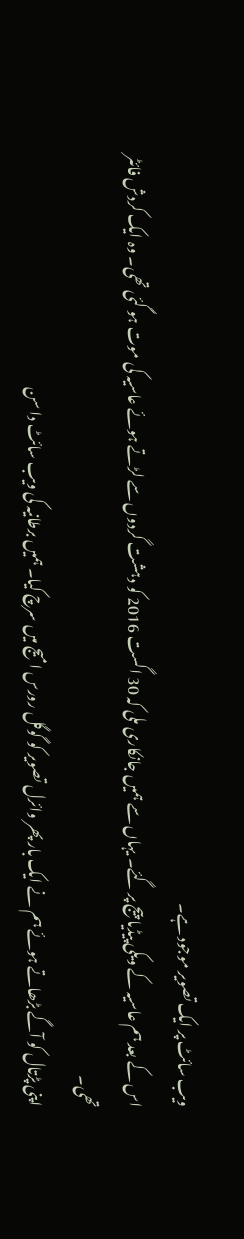ویب سائٹ پر ایک تصویر موجود ہے۔
اس کے بعد ہم عاسیہ کے ویکی پیڈیا پیج پر گئے۔ یہاں سے ہمیں جانکاری ملی کہ 30 اگست 2016 کو دہشت گردوں سے لڑتے ہوئے عاسیہ کی موت ہو گئی تھی۔ وہ ایک کردش فائٹر تھی۔
اپنی پڑتال کو آگے بڑھاتے ہوئے ہم نے ایک بار پھر وائرل تصویر کو گوگل رورس امیج میں سرچ کیا۔ ہمیں برطانیہ کی ویب سائٹ دا سن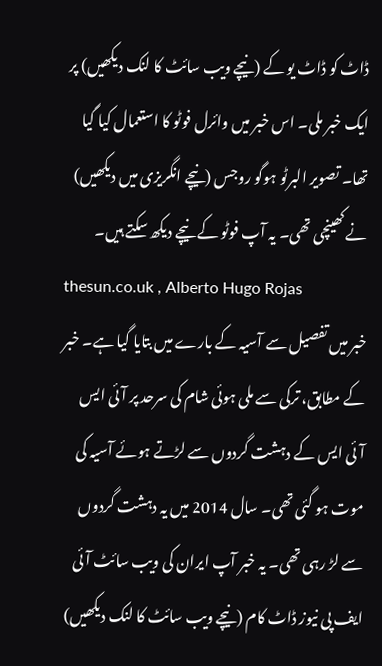ڈاٹ کو ڈاٹ یو کے (نیچے ویب سائٹ کا لنک دیکھیں) پر ایک خبر ملی۔ اس خبر میں وائرل فوٹو کا استعمال کیا گیا تھا۔ تصویر البرٹو ہوگو روجس (نیچے انگریزی میں دیکھیں) نے کھینچی تھی۔ یہ آپ فوٹو کے نیچے دیکھ سکتے ہیں۔
thesun.co.uk , Alberto Hugo Rojas
خبر میں تفصیل سے آسیہ کے بارے میں بتایا گیا ہے۔ خبر کے مطابق، ترکی سے ملی ہوئی شام کی سرحد پر آئی ایس آئی ایس کے دہشت گردوں سے لڑتے ہوئے آسیہ کی موت ہو گئی تھی۔ سال 2014 میں یہ دہشت گردوں سے لڑ رہی تھی۔ یہ خبر آپ ایران کی ویب سائٹ آئی ایف پی نیوز ڈاٹ کام (نیچے ویب سائٹ کا لنک دیکھیں)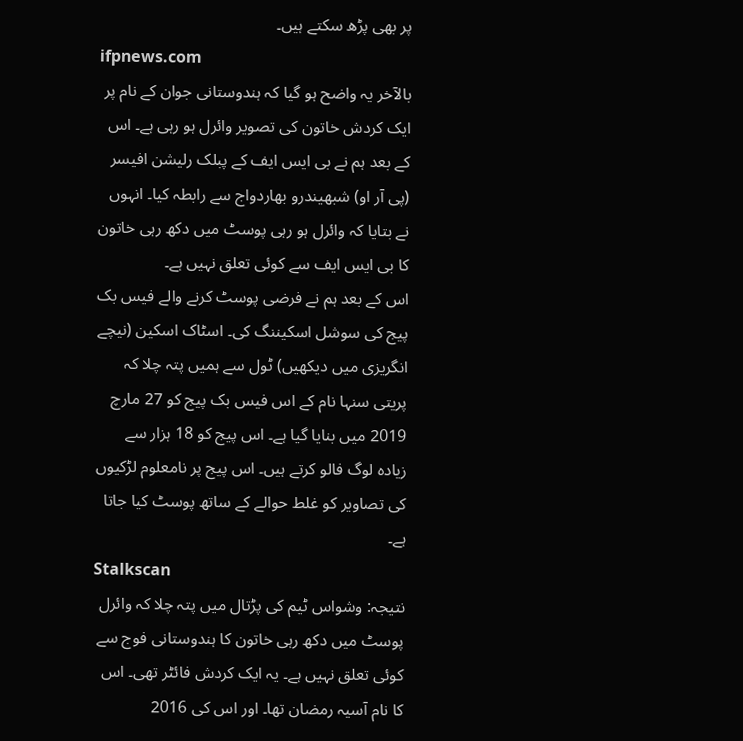پر بھی پڑھ سکتے ہیں۔
ifpnews.com
بالآخر یہ واضح ہو گیا کہ ہندوستانی جوان کے نام پر ایک کردش خاتون کی تصویر وائرل ہو رہی ہے۔ اس کے بعد ہم نے بی ایس ایف کے پبلک رلیشن افیسر (پی آر او) شبھیندرو بھاردواج سے رابطہ کیا۔ انہوں نے بتایا کہ وائرل ہو رہی پوسٹ میں دکھ رہی خاتون کا بی ایس ایف سے کوئی تعلق نہیں ہے۔
اس کے بعد ہم نے فرضی پوسٹ کرنے والے فیس بک پیج کی سوشل اسکیننگ کی۔ اسٹاک اسکین (نیچے انگریزی میں دیکھیں) ٹول سے ہمیں پتہ چلا کہ پریتی سنہا نام کے اس فیس بک پیج کو 27 مارچ 2019 میں بنایا گیا ہے۔ اس پیج کو 18 ہزار سے زیادہ لوگ فالو کرتے ہیں۔ اس پیج پر نامعلوم لڑکیوں کی تصاویر کو غلط حوالے کے ساتھ پوسٹ کیا جاتا ہے۔
Stalkscan
نتیجہ: وشواس ٹیم کی پڑتال میں پتہ چلا کہ وائرل پوسٹ میں دکھ رہی خاتون کا ہندوستانی فوج سے کوئی تعلق نہیں ہے۔ یہ ایک کردش فائٹر تھی۔ اس کا نام آسیہ رمضان تھا۔ اور اس کی 2016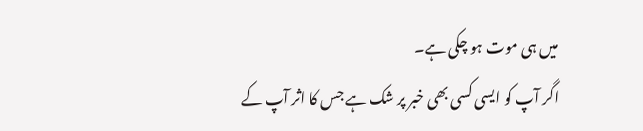میں ہی موت ہو چکی ہے۔
اگر آپ کو ایسی کسی بھی خبر پر شک ہے جس کا اثر آپ کے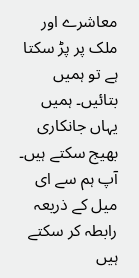معاشرے اور ملک پر پڑ سکتا ہے تو ہمیں بتائیں۔ ہمیں یہاں جانکاری بھیج سکتے ہیں۔ آپ ہم سے ای میل کے ذریعہ رابطہ کر سکتے ہیں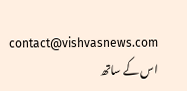contact@vishvasnews.com
اس کے ساتھ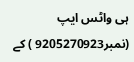ہی واٹس ایپ (نمبر9205270923 ) کے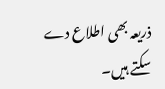ذریعہ بھی اطلاع دے سکتے ہیں۔